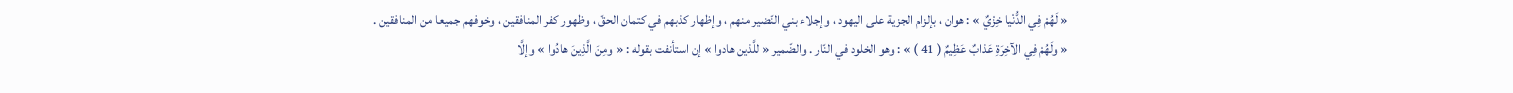« لَهُمْ فِي الدُّنْيا خِزْيٌ » : هوان ، بإلزام الجزية على اليهود ، وإجلاء بني النّضير منهم ، وإظهار كذبهم في كتمان الحقّ ، وظهور كفر المنافقين ، وخوفهم جميعا من المنافقين .
« ولَهُمْ فِي الآخِرَةِ عَذابٌ عَظِيمٌ ( 41 ) » : وهو الخلود في النّار . والضّمير « للَّذين هادوا » إن استأنفت بقوله : « ومِنَ الَّذِينَ هادُوا » وإلَّا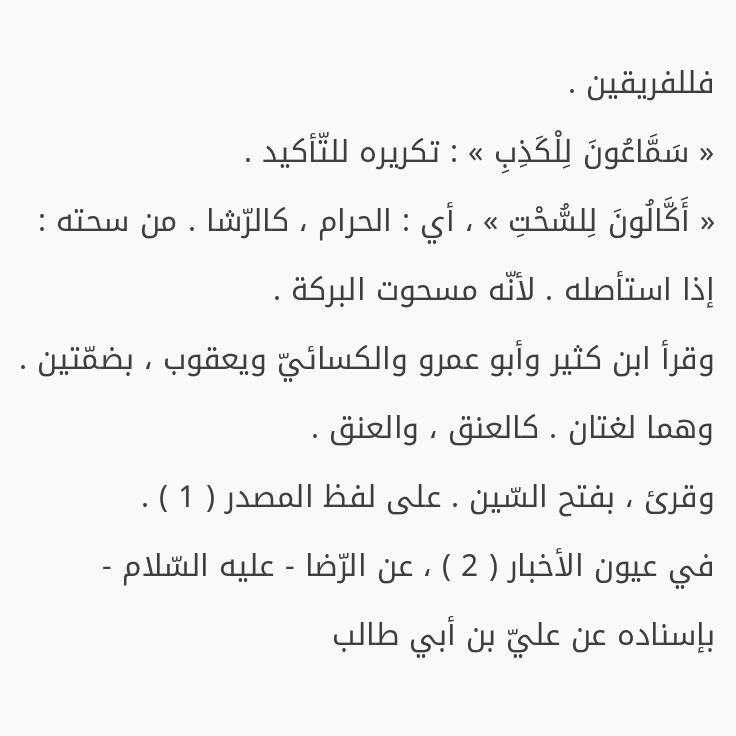فللفريقين .
« سَمَّاعُونَ لِلْكَذِبِ » : تكريره للتّأكيد .
« أَكَّالُونَ لِلسُّحْتِ » ، أي : الحرام ، كالرّشا . من سحته : إذا استأصله . لأنّه مسحوت البركة .
وقرأ ابن كثير وأبو عمرو والكسائيّ ويعقوب ، بضمّتين . وهما لغتان . كالعنق ، والعنق .
وقرئ ، بفتح السّين . على لفظ المصدر ( 1 ) .
في عيون الأخبار ( 2 ) ، عن الرّضا - عليه السّلام - بإسناده عن عليّ بن أبي طالب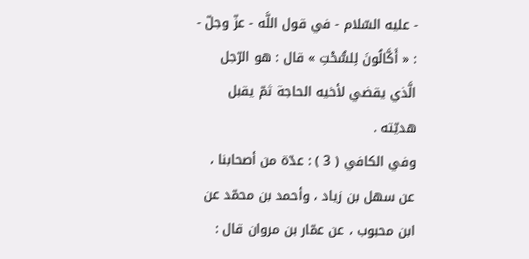- عليه السّلام - في قول اللَّه - عزّ وجلّ - : « أَكَّالُونَ لِلسُّحْتِ » قال : هو الرّجل الَّذي يقضي لأخيه الحاجة ثمّ يقبل هديّته .
وفي الكافي ( 3 ) : عدّة من أصحابنا ، عن سهل بن زياد ، وأحمد بن محمّد عن ابن محبوب ، عن عمّار بن مروان قال :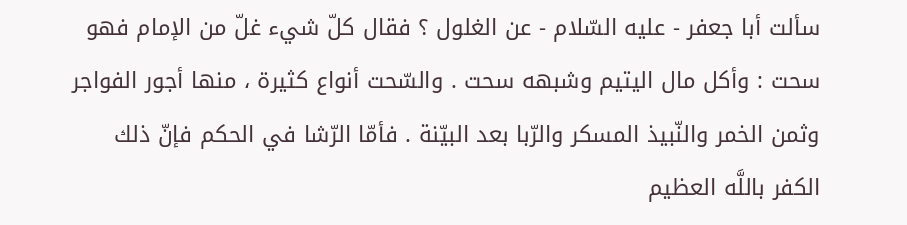سألت أبا جعفر - عليه السّلام - عن الغلول ؟ فقال كلّ شيء غلّ من الإمام فهو سحت : وأكل مال اليتيم وشبهه سحت . والسّحت أنواع كثيرة ، منها أجور الفواجر وثمن الخمر والنّبيذ المسكر والرّبا بعد البيّنة . فأمّا الرّشا في الحكم فإنّ ذلك الكفر باللَّه العظيم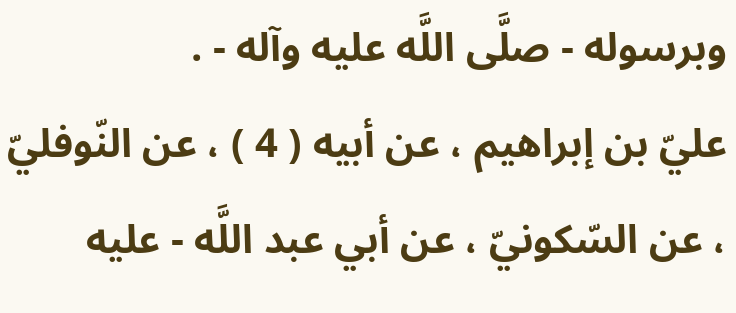وبرسوله - صلَّى اللَّه عليه وآله - .
عليّ بن إبراهيم ، عن أبيه ( 4 ) ، عن النّوفليّ ، عن السّكونيّ ، عن أبي عبد اللَّه - عليه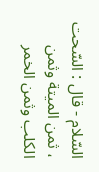السّلام - قال : السّحت ، ثمن الميتة وثمن الكلب وثمن الخمر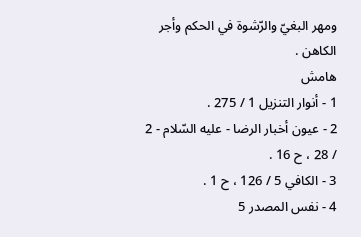ومهر البغيّ والرّشوة في الحكم وأجر الكاهن .
هامش
1 - أنوار التنزيل 1 / 275 .
2 - عيون أخبار الرضا - عليه السّلام - 2 / 28 ، ح 16 .
3 - الكافي 5 / 126 ، ح 1 .
4 - نفس المصدر 5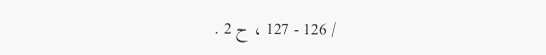/ 126 - 127 ، ح 2 .